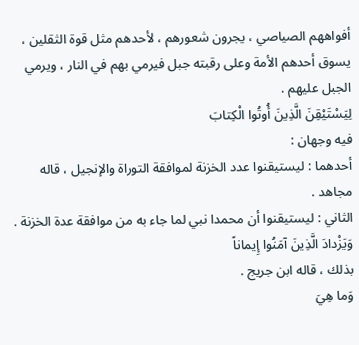أفواههم الصياصي ، يجرون شعورهم ، لأحدهم مثل قوة الثقلين ، يسوق أحدهم الأمة وعلى رقبته جبل فيرمي بهم في النار ، ويرمي الجبل عليهم .
لِيَسْتَيْقِنَ الَّذِينَ أُوتُوا الْكِتابَ
فيه وجهان :
أحدهما : ليستيقنوا عدد الخزنة لموافقة التوراة والإنجيل ، قاله مجاهد .
الثاني : ليستيقنوا أن محمدا نبي لما جاء به من موافقة عدة الخزنة .
وَيَزْدادَ الَّذِينَ آمَنُوا إِيماناً
بذلك ، قاله ابن جريج .
وَما هِيَ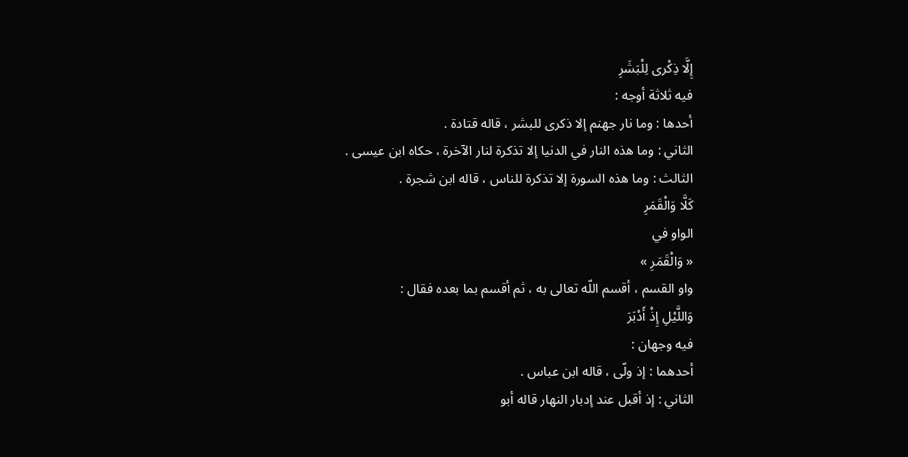إِلَّا ذِكْرى لِلْبَشَرِ
فيه ثلاثة أوجه :
أحدها : وما نار جهنم إلا ذكرى للبشر ، قاله قتادة .
الثاني : وما هذه النار في الدنيا إلا تذكرة لنار الآخرة ، حكاه ابن عيسى .
الثالث : وما هذه السورة إلا تذكرة للناس ، قاله ابن شجرة .
كَلَّا وَالْقَمَرِ
الواو في
« وَالْقَمَرِ »
واو القسم ، أقسم اللّه تعالى به ، ثم أقسم بما بعده فقال :
وَاللَّيْلِ إِذْ أَدْبَرَ
فيه وجهان :
أحدهما : إذ ولّى ، قاله ابن عباس .
الثاني : إذ أقبل عند إدبار النهار قاله أبو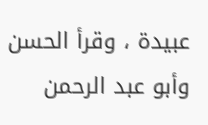عبيدة ، وقرأ الحسن وأبو عبد الرحمن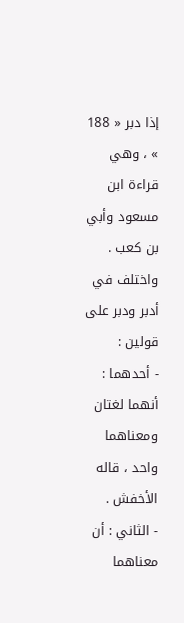إذا دبر « 188 » ، وهي قراءة ابن مسعود وأبي بن كعب .
واختلف في أدبر ودبر على قولين :
- أحدهما : أنهما لغتان ومعناهما واحد ، قاله الأخفش .
- الثاني : أن معناهما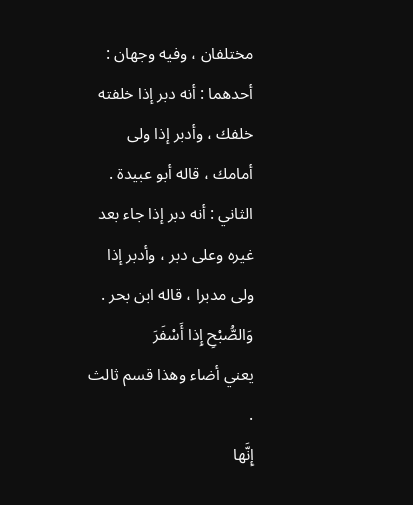مختلفان ، وفيه وجهان :
أحدهما : أنه دبر إذا خلفته خلفك ، وأدبر إذا ولى أمامك ، قاله أبو عبيدة .
الثاني : أنه دبر إذا جاء بعد غيره وعلى دبر ، وأدبر إذا ولى مدبرا ، قاله ابن بحر .
وَالصُّبْحِ إِذا أَسْفَرَ
يعني أضاء وهذا قسم ثالث .
إِنَّها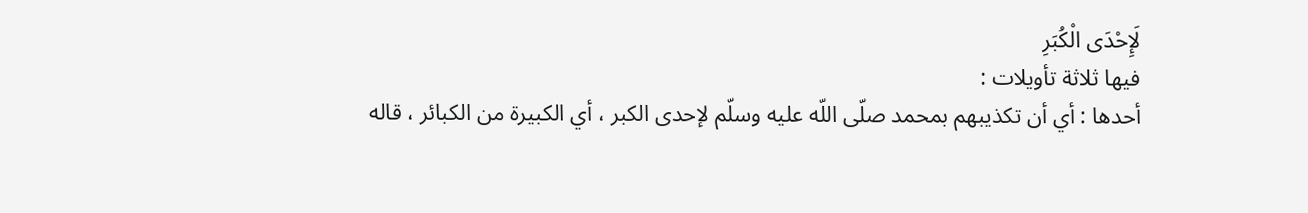لَإِحْدَى الْكُبَرِ
فيها ثلاثة تأويلات :
أحدها : أي أن تكذيبهم بمحمد صلّى اللّه عليه وسلّم لإحدى الكبر ، أي الكبيرة من الكبائر ، قاله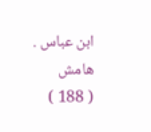ابن عباس .
هامش
( 188 )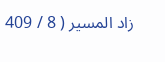زاد المسير ( 8 / 409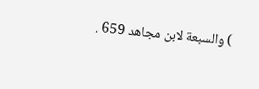) والسبعة لابن مجاهد 659 .